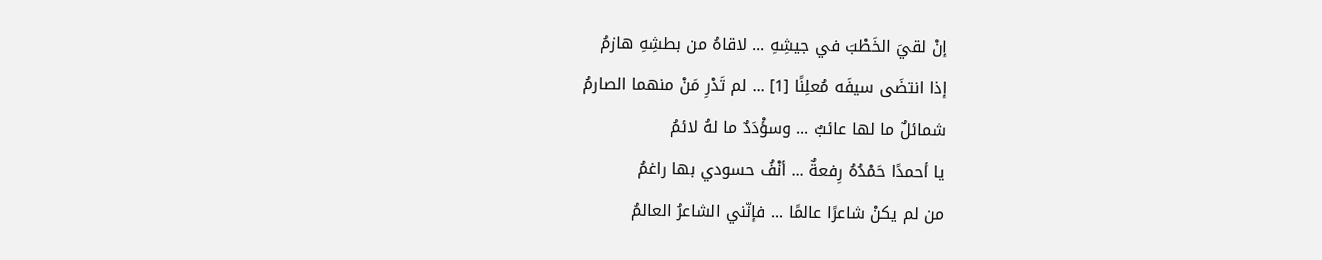إنْ لقيَ الخَطْبَ في جيشِهِ ... لاقاهُ من بطشِهِ هازمُ
إذا انتضَى سيفَه مُعلِنًا [1] ... لم تَدْرِ مَنْ منهما الصارمُ
شمائلٌ ما لها عائبٌ ... وسؤْدَدٌ ما لهُ لائمُ
يا أحمدًا حَمْدُهُ رِفعةٌ ... أنْفُ حسودي بها راغمُ
من لم يكنْ شاعرًا عالمًا ... فإنّني الشاعرُ العالمُ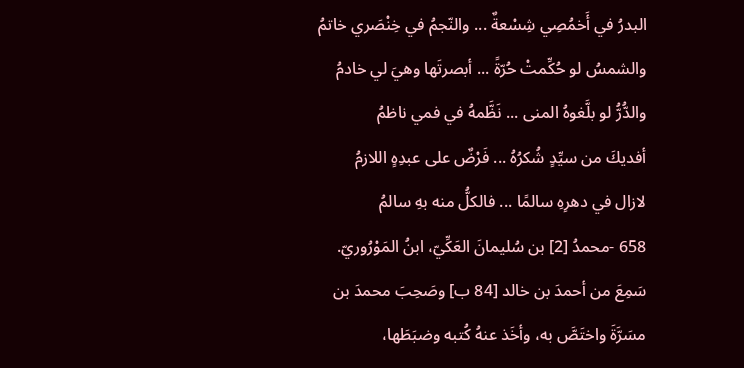البدرُ في أَخمُصِي شِسْعةٌ ... والنّجمُ في خِنْصَري خاتمُ
والشمسُ لو حُكِّمتْ حُرّةً ... أبصرتَها وهيَ لي خادمُ
والدُّرُّ لو بلَّغوهُ المنى ... نَظَّمهُ في فمي ناظمُ
أفديكَ من سيِّدٍ شُكرُهُ ... فَرْضٌ على عبدِهٍ اللازمُ
لازال في دهرِهِ سالمًا ... فالكلُّ منه بهِ سالمُ
658 -محمدُ [2] بن سُليمانَ العَكِّيّ، ابنُ المَوْرُوريّ.
سَمِعَ من أحمدَ بن خالد [84 ب] وصَحِبَ محمدَ بن مسَرَّةَ واختَصَّ به، وأخَذ عنهُ كُتبه وضبَطَها،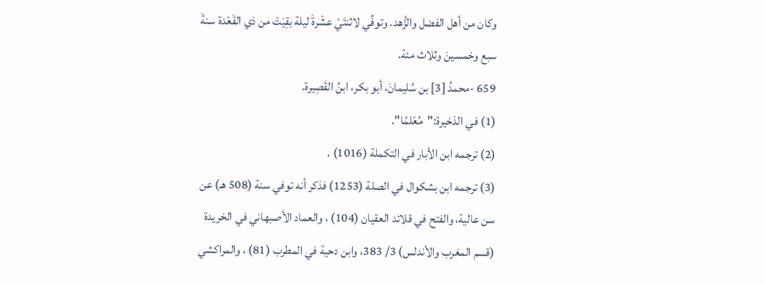وكان من أهل الفضل والزُّهد. وتوفِّي لاثنتَيْ عشْرةَ ليلة بقِيَتْ من ذي القَعْدة سنةَ سبع وخمسينَ وثلاث مئة.
659 -محمدُ [3] بن سُليمانَ، أبو بكر، ابنُ القَصِيرة.
(1) في الذخيرة:"مُعْلمًا".
(2) ترجمه ابن الأبار في التكملة (1016) .
(3) ترجمه ابن بشكوال في الصلة (1253) فذكر أنه توفي سنة (508 هـ) عن سن عالية، والفتح في قلائد العقيان (104) ، والعماد الأصبهاني في الخريدة (قسم المغرب والأندلس) 3/ 383، وابن دحية في المطرب (81) ، والمراكشي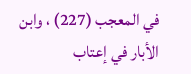في المعجب (227) ، وابن الأبار في إعتاب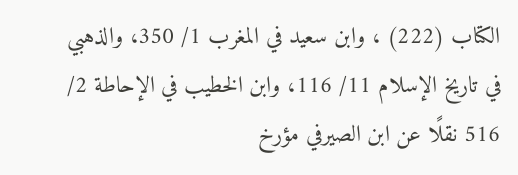الكتاب (222) ، وابن سعيد في المغرب 1/ 350، والذهبي في تاريخ الإسلام 11/ 116، وابن الخطيب في الإحاطة 2/ 516 نقلًا عن ابن الصيرفي مؤرخ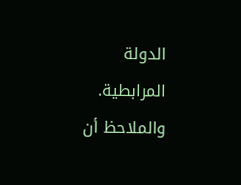الدولة المرابطية. والملاحظ أن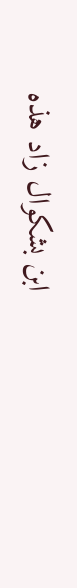ابن بشكوال زاد هذه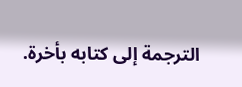الترجمة إلى كتابه بأخرة.